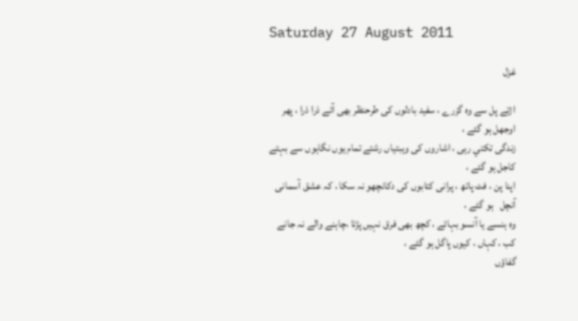Saturday 27 August 2011

غزل

اڑتے پل سے وہ گزرے ، سفید بادلوں کی طرحنظر بھی آئے ذرا ذرا ، پھر اوجھل ہو گئے ،
زندگی تكتي رہی ، اشاروں کی وہبتیاں رشتے تمام یوں نگاہوں سے بہتے کاجل ہو گئے ،
اپنا پن ، فٹ پاتھ ، پرانی کتابوں کی دکانچھو نہ سکا ، کہ عشق آسمانی آنچل   ہو گئے ،
وہ ہنسے یا آنسو بہائے ، کچھ بھی فرق نہیں پڑتا ،چاہنے والے نہ جانے کب ، کہاں ، کیوں پاگل ہو گئے ،
گفاؤں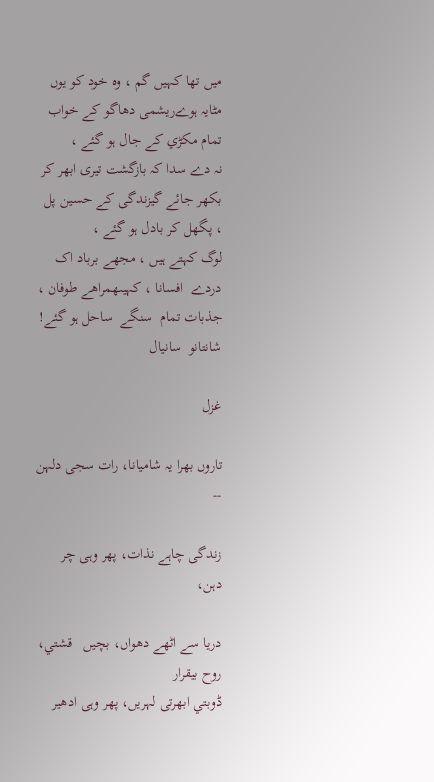میں تھا کہیں گم ، وہ خود کو یوں مٹایہ ہوےریشمی دھاگو کے خواب تمام مكڑي کے جال ہو گئے ،
نہ دے سدا کہ بازگشت تیری ابھر کر بکھر جائے گیزندگی کے حسین پل ، پگھل کر بادل ہو گئے ،
لوگ کہتے ہیں ، مجھے برباد اک دردے  افسانا ، کہیںهمراهے طوفان ، جذبات تمام  سنگے  ساحل ہو گئے!
شانتانو  سانيال

غزل

تاروں بھرا یہ شاميانا، رات سجی دلہن --

زندگی چاہے نذات، پھر وہی چر دہن،

دریا سے اٹھے دھواں، بچیں   قشتي، روح بیقرار
ڈوبتي ابھرتی لہریں، پھر وہی ادھیر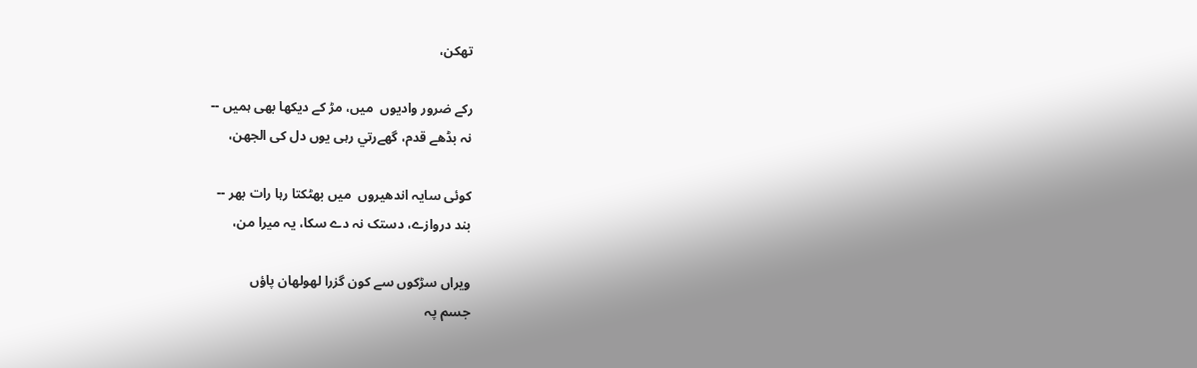تھكن،

رکے ضرور وادیوں  میں، مڑ کے دیکھا بھی ہمیں --
نہ بڈھے قدم، گھےرتي رہی یوں دل کی الجھن،

کوئی سایہ اندھیروں  میں بھٹكتا رہا رات بھر --
بند دروازے، دستک نہ دے سکا، یہ میرا من،

ویراں سڑکوں سے کون گزرا لهولهان پاؤں
جسم پہ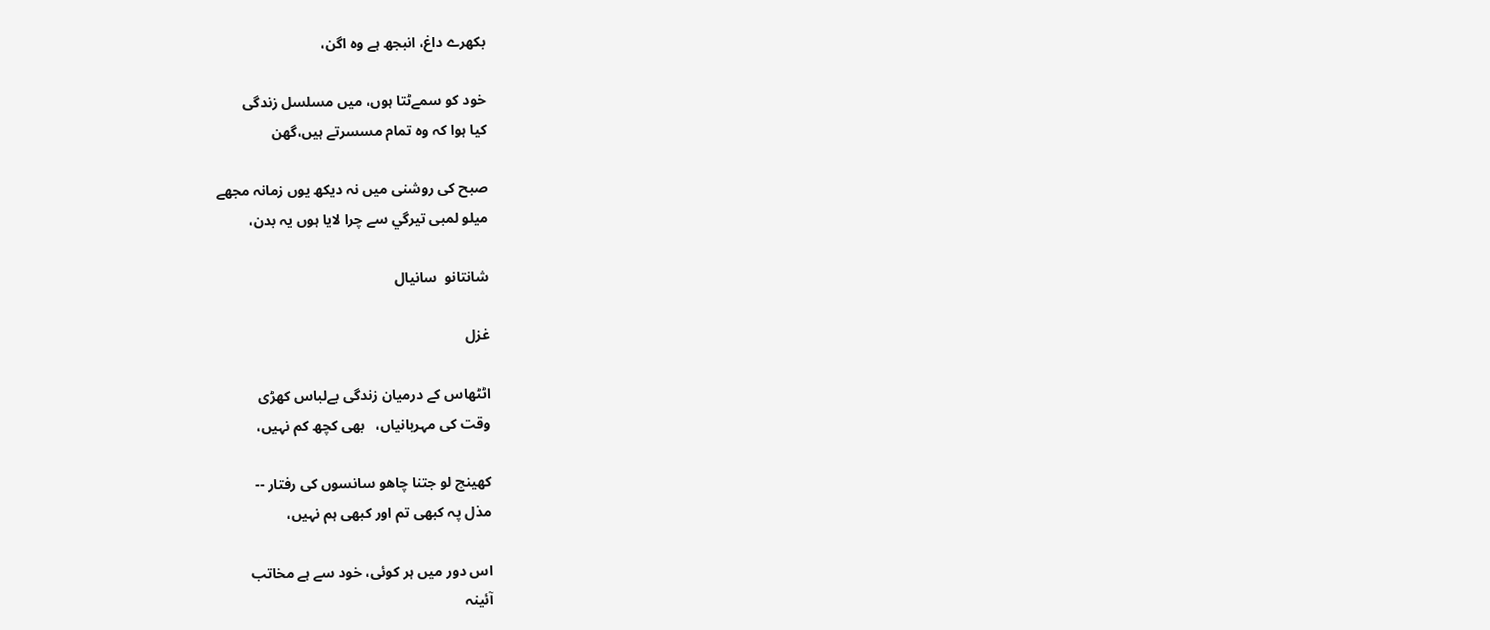بکھرے داغ، انبجھ ہے وہ اگن،

خود کو سمےٹتا ہوں، میں مسلسل زندگی
کیا ہوا کہ وہ تمام مسسرتے ہیں،گھن

صبح کی روشنی میں نہ دیکھ یوں زمانہ مجھے
ميلو لمبی تيرگي سے چرا لایا ہوں یہ بدن،

شانتانو  سانيال

غزل

اٹٹهاس کے درمیان زندگی بےلباس کھڑی
وقت کی مہربانیاں،   بھی کچھ کم نہیں،

کھینچ لو جتنا چاهو سانسوں کی رفتار --
مذل پہ کبھی تم اور کبھی ہم نہیں،

اس دور میں ہر کوئی، خود سے ہے مخاتب
آئینہ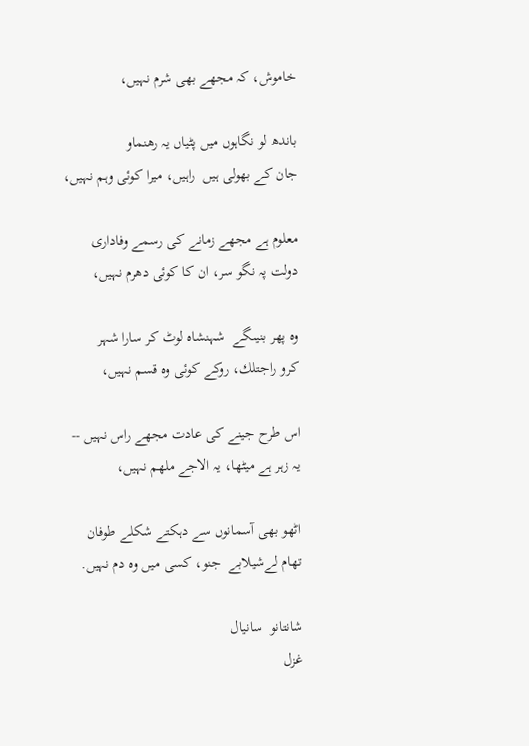خاموش، کہ مجھے بھی شرم نہیں،

باندھ لو نگاہوں میں پٹیاں یہ رهنماو
جان کے بھولی ہیں  راہیں، میرا کوئی وہم نہیں،

معلوم ہے مجھے زمانے کی رسمے وفاداری
دولت پہ نگو سر، ان کا کوئی دھرم نہیں،

وہ پھر بنیںگے  شہنشاہ لوٹ کر سارا شہر
کرو راجتلك، روکے کوئی وہ قسم نہیں،

اس طرح جینے کی عادت مجھے راس نہیں --
یہ زہر ہے میٹھا، یہ الاجے ملهم نہیں،

اٹھو بھی آسمانوں سے دہکتے شكلے طوفان
تھام لےشیلابے  جنو، کسی میں وہ دم نہیں.

شانتانو  سانيال
غزل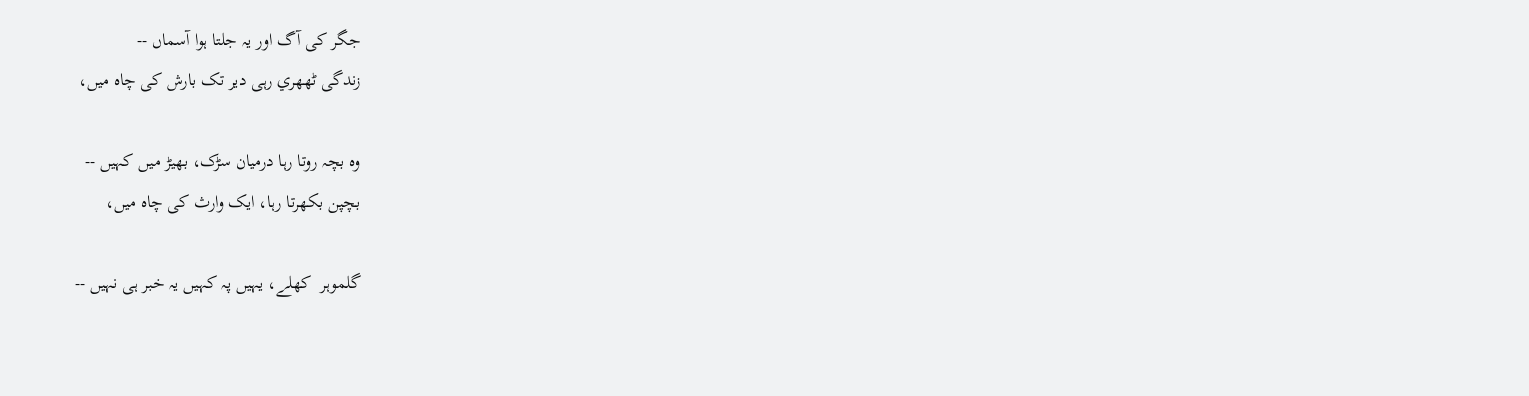جگر کی آگ اور یہ جلتا ہوا آسماں --
زندگی ٹھهري رہی دیر تک بارش کی چاہ میں،

وہ بچہ روتا رہا درمیان سڑک، بھیڑ میں کہیں --
بچپن بكھرتا رہا، ایک وارث کی چاہ میں،

گلموہر  کھلے، یہیں پہ کہیں یہ خبر ہی نہیں --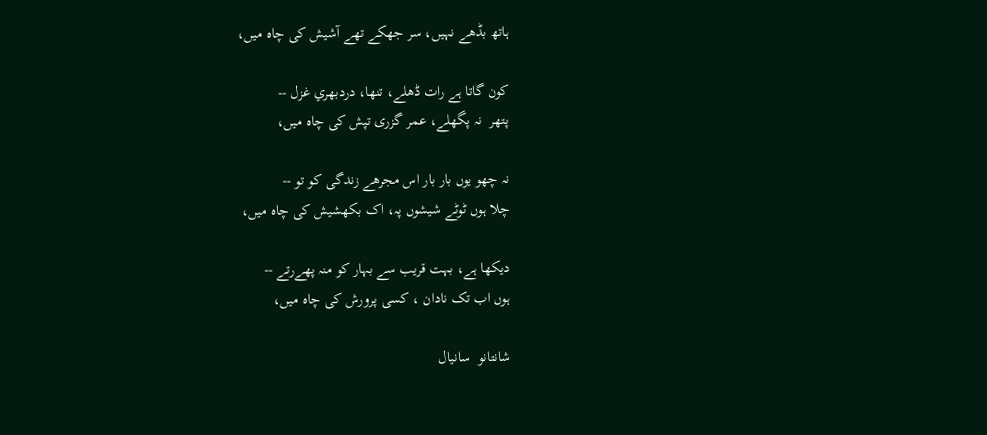ہاتھ بڈھے نہیں، سر جھکے تھے آشیش کی چاہ میں،

کون گاتا ہے رات ڈھلے، تنها، دردبھري غزل --
پتھر  نہ پگھلے، عمر گزری تپش کی چاہ میں،

نہ چھو یوں بار بار اس مجرهے زندگی کو تو --
چلا ہوں ٹوٹے شیشوں پہ، اک بكھشيش کی چاہ میں،

دیکھا ہے، بہت قریب سے بہار کو منہ پھےرتے --
ہوں اب تک نادان ، کسی پرورش کی چاہ میں،

شانتانو  سانيال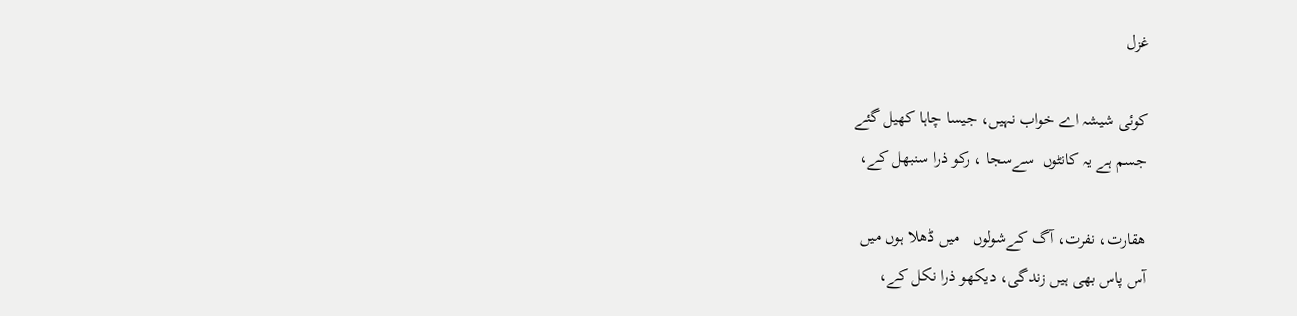غزل

کوئی شیشہ اے خواب نہیں، جیسا چاہا کھیل گئے
جسم ہے یہ کانٹوں  سےسجا ، رکو ذرا سنبھل کے،

هقارت، نفرت، آگ کےشولوں   میں ڈھلا ہوں میں
آس پاس بھی ہیں زندگی، دیکھو ذرا نکل کے،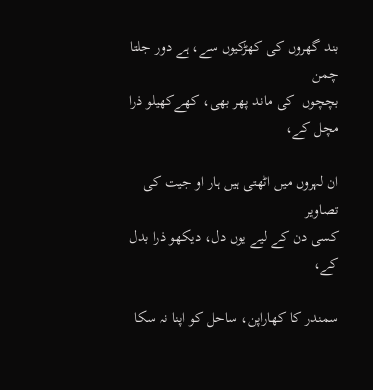بند گھروں کی کھڑکیوں سے، ہے دور جلتا چمن
بچچوں  کی ماند پھر بھی، كھےکھیلو ذرا مچل کے،

ان لہروں میں اٹھتی ہیں ہار او جیت کی تصاویر
کسی دن کے لیے یوں دل، دیکھو ذرا بدل کے،

سمندر کا كھاراپن، ساحل کو اپنا نہ سکا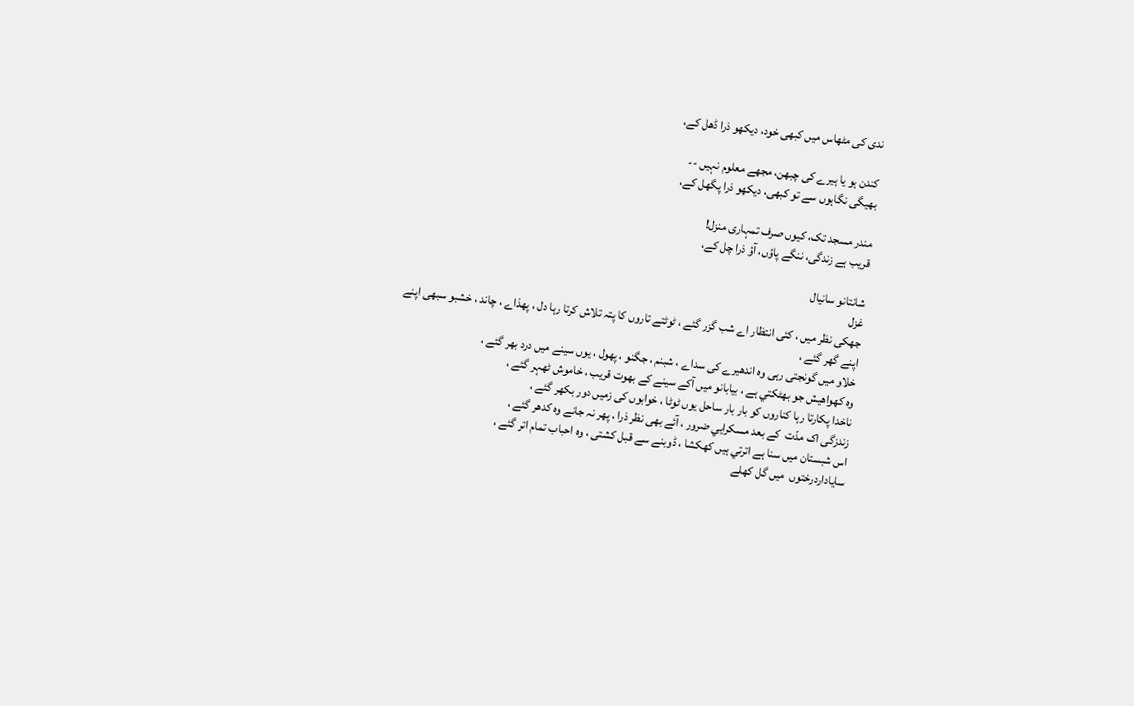ندی کی مٹھاس میں کبھی خود، دیکھو ذرا ڈھل کے،

کندن ہو یا ہیرے کی چبھن، مجھے معلوم نہیں --
بھیگی نگاہوں سے تو کبھی، دیکھو ذرا پگھل کے،

مندر مسجد تک، کیوں صرف تمہاری منزل!
قریب ہے زندگی، ننگے پاؤں، آؤ ذرا چل کے،

شانتانو سانيال
غزل
جھکی نظر میں ، کئی انتظار اے شب گزر گئے ، ٹوٹتے تاروں کا پتہ تلاش کرتا رہا دل ، پھذاے ، چاند ، خشبو سبھی اپنے اپنے گھر گئے ،
خلاو میں گونجتی رہی وہ اندھیرے کی سداے ، شبنم ، جگنو ، پھول ، یوں سینے میں درد بھر گئے ،
وہ كھواهيش جو بھٹكتي ہے ، بيابانو میں آکے سینے کے بهوت قریب ، خاموش ٹھہر گئے ،
ناخدا پكارتا رہا کناروں کو بار بار ساحل یوں ٹوٹا ، خوابوں کی زمیں دور بکھر گئے ،
زندزگی اک مدّت  کے بعد مسكرايي ضرور ، آئے بھی نظر ذرا ، پھر نہ جانے وہ کدھر گئے ،
اس شبستان میں سنا ہے اترتي ہیں كهكشا ، ڈوبنے سے قبل کشتی ، وہ احباب تمام اتر گئے ،
ساياداردرختوں  میں گل کھلے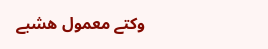وكتے معمول هشبے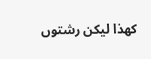كھذا لیکن رشتوں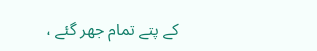کے پتے تمام جھر گئے ،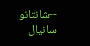--شانتانو  سانيال